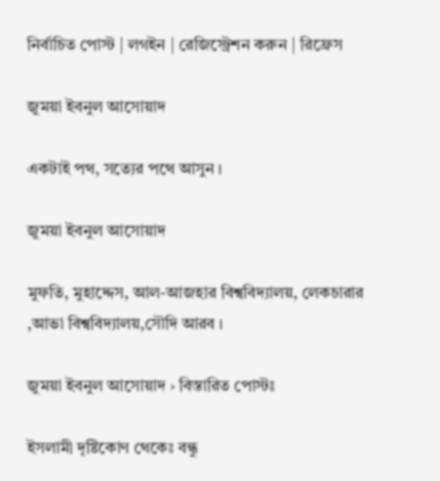নির্বাচিত পোস্ট | লগইন | রেজিস্ট্রেশন করুন | রিফ্রেস

জুময়া ইবনুল আসোয়াদ

একটাই পথ, সত্যের পথে আসুন ।

জুময়া ইবনুল আসোয়াদ

মুফতি, মুহাদ্দেস, আল-আজহার বিশ্ববিদ্যালয়, লেকচারার ,আভা বিশ্ববিদ্যালয়,সৌদি আরব ।

জুময়া ইবনুল আসোয়াদ › বিস্তারিত পোস্টঃ

ইসলামী দৃষ্টিকোণ থেকেঃ বন্ধু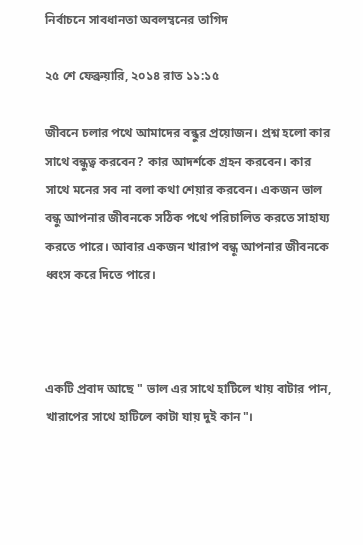নির্বাচনে সাবধানতা অবলম্বনের তাগিদ

২৫ শে ফেব্রুয়ারি, ২০১৪ রাত ১১:১৫

জীবনে চলার পথে আমাদের বন্ধুর প্রয়োজন। প্রশ্ন হলো কার সাথে বন্ধুত্ব করবেন? কার আদর্শকে গ্রহন করবেন। কার সাথে মনের সব না বলা কথা শেয়ার করবেন। একজন ভাল বন্ধু আপনার জীবনকে সঠিক পথে পরিচালিত করতে সাহায্য করতে পারে। আবার একজন খারাপ বন্ধূ আপনার জীবনকে ধ্বংস করে দিতে পারে।



একটি প্রবাদ আছে " ভাল এর সাথে হাটিলে খায় বাটার পান, খারাপের সাথে হাটিলে কাটা যায় দুই কান"।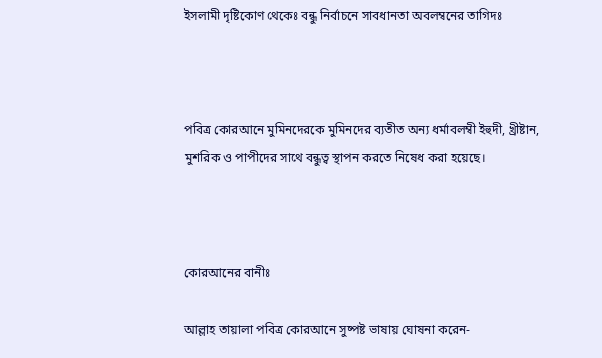ইসলামী দৃষ্টিকোণ থেকেঃ বন্ধু নির্বাচনে সাবধানতা অবলম্বনের তাগিদঃ



পবিত্র কোরআনে মুমিনদেরকে মুমিনদের ব্যতীত অন্য ধর্মাবলম্বী ইহুদী, খ্রীষ্টান, মুশরিক ও পাপীদের সাথে বন্ধুত্ব স্থাপন করতে নিষেধ করা হয়েছে।



কোরআনের বানীঃ

আল্লাহ তায়ালা পবিত্র কোরআনে সুষ্পষ্ট ভাষায় ঘোষনা করেন-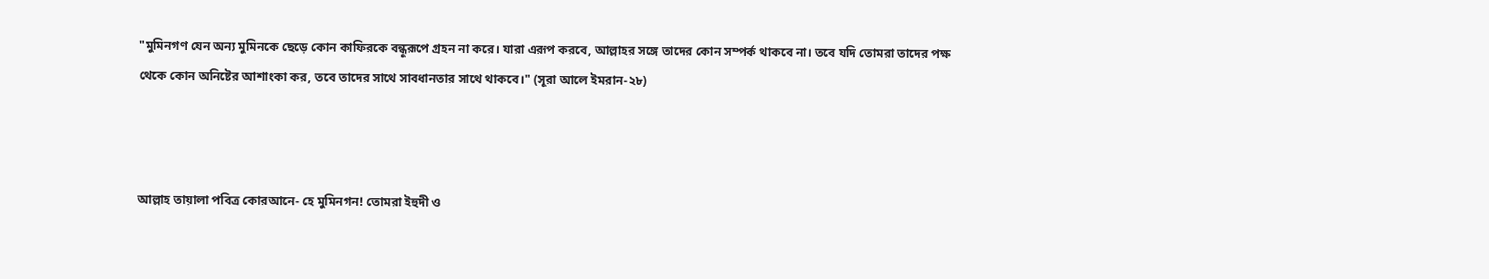"মুমিনগণ যেন অন্য মুমিনকে ছেড়ে কোন কাফিরকে বন্ধূরূপে গ্রহন না করে। যারা এরূপ করবে, আল্লাহর সঙ্গে তাদের কোন সম্পর্ক থাকবে না। তবে যদি তোমরা তাদের পক্ষ থেকে কোন অনিষ্টের আশাংকা কর, তবে তাদের সাথে সাবধানতার সাথে থাকবে।" (সূরা আলে ইমরান-২৮)



আল্লাহ তায়ালা পবিত্র কোরআনে- হে মুমিনগন! তোমরা ইহুদী ও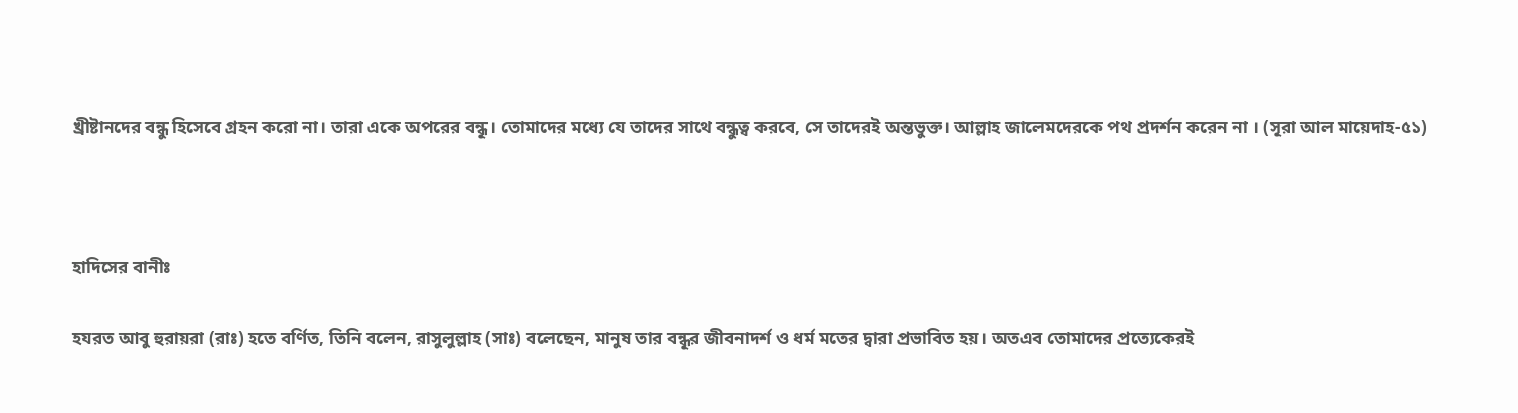খ্রীষ্টানদের বন্ধু হিসেবে গ্রহন করো না। তারা একে অপরের বন্ধূ। তোমাদের মধ্যে যে তাদের সাথে বন্ধুত্ব করবে, সে তাদেরই অন্তভুক্ত। আল্লাহ জালেমদেরকে পথ প্রদর্শন করেন না । (সূরা আল মায়েদাহ-৫১)



হাদিসের বানীঃ

হযরত আবু হুরায়রা (রাঃ) হতে বর্ণিত, তিনি বলেন, রাসুলুল্লাহ (সাঃ) বলেছেন, মানুষ তার বন্ধূর জীবনাদর্শ ও ধর্ম মতের দ্বারা প্রভাবিত হয়। অতএব তোমাদের প্রত্যেকেরই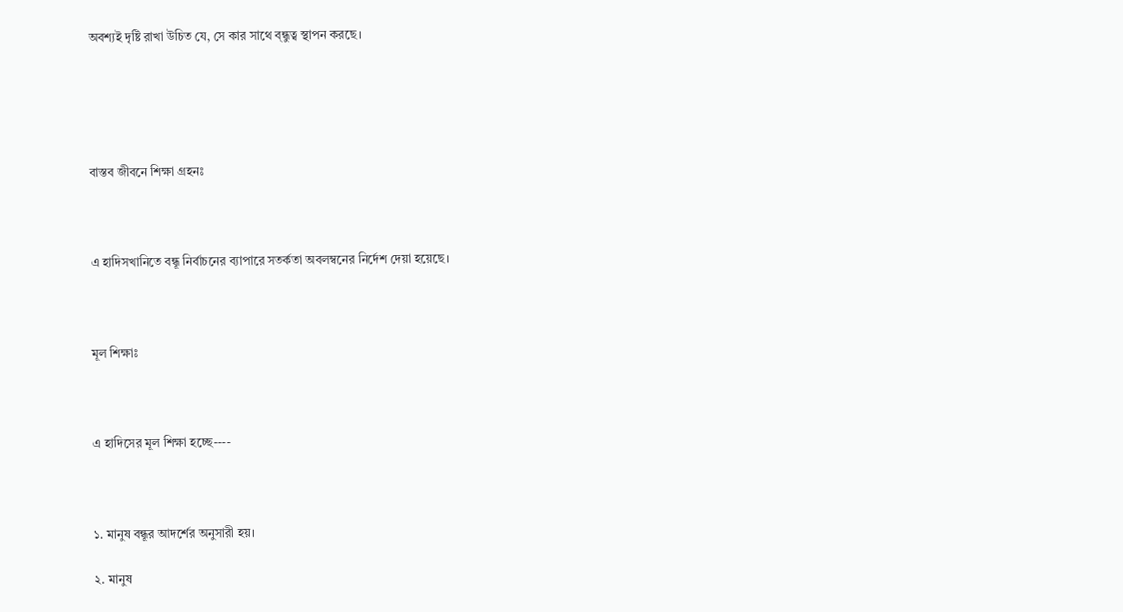অবশ্যই দৃষ্টি রাখা উচিত যে, সে কার সাথে ব্ন্ধুত্ব স্থাপন করছে।





বাস্তব জীবনে শিক্ষা গ্রহনঃ



এ হাদিসখানিতে বন্ধূ নির্বাচনের ব্যাপারে সতর্কতা অবলম্বনের নির্দেশ দেয়া হয়েছে।



মূল শিক্ষাঃ



এ হাদিসের মূল শিক্ষা হচ্ছে----



১. মানুষ বন্ধূর আদর্শের অনুসারী হয়।

২. মানুষ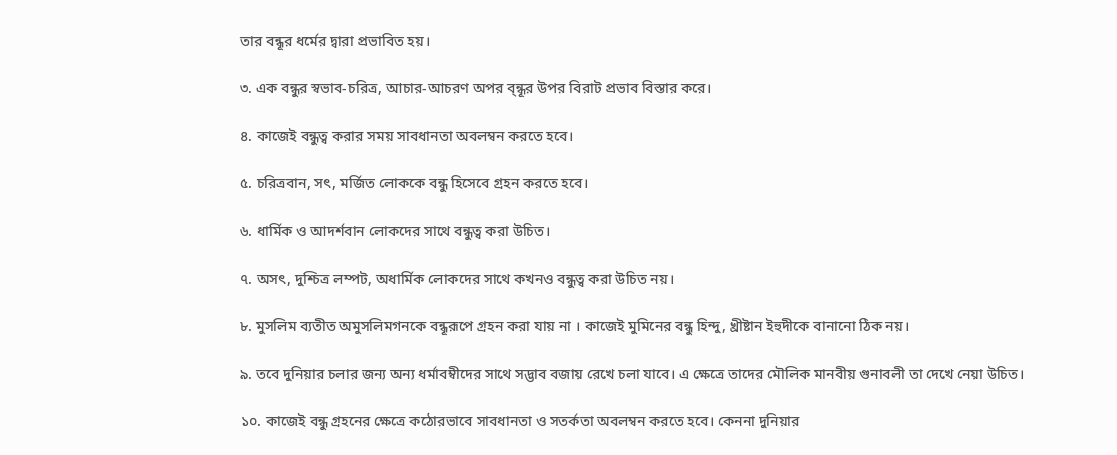তার বন্ধূর ধর্মের দ্বারা প্রভাবিত হয়।

৩. এক বন্ধুর স্বভাব-চরিত্র, আচার-আচরণ অপর ব্ন্ধূর উপর বিরাট প্রভাব বিস্তার করে।

৪. কাজেই বন্ধুত্ব করার সময় সাবধানতা অবলম্বন করতে হবে।

৫. চরিত্রবান, সৎ, মর্জিত লোককে বন্ধু হিসেবে গ্রহন করতে হবে।

৬. ধার্মিক ও আদর্শবান লোকদের সাথে বন্ধুত্ব করা উচিত।

৭. অসৎ, দুশ্চিত্র লম্পট, অধার্মিক লোকদের সাথে কখনও বন্ধুত্ব করা উচিত নয়।

৮. মুসলিম ব্যতীত অমুসলিমগনকে বন্ধূরূপে গ্রহন করা যায় না । কাজেই মুমিনের বন্ধু হিন্দু, খ্রীষ্টান ইহুদীকে বানানো ঠিক নয়।

৯. তবে দুনিয়ার চলার জন্য অন্য ধর্মাবম্বীদের সাথে সদ্ভাব বজায় রেখে চলা যাবে। এ ক্ষেত্রে তাদের মৌলিক মানবীয় গুনাবলী তা দেখে নেয়া উচিত।

১০. কাজেই বন্ধু গ্রহনের ক্ষেত্রে কঠোরভাবে সাবধানতা ও সতর্কতা অবলম্বন করতে হবে। কেননা দুনিয়ার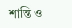শান্তি ও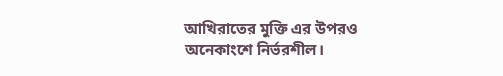আখিরাতের মুক্তি এর উপরও অনেকাংশে নির্ভরশীল।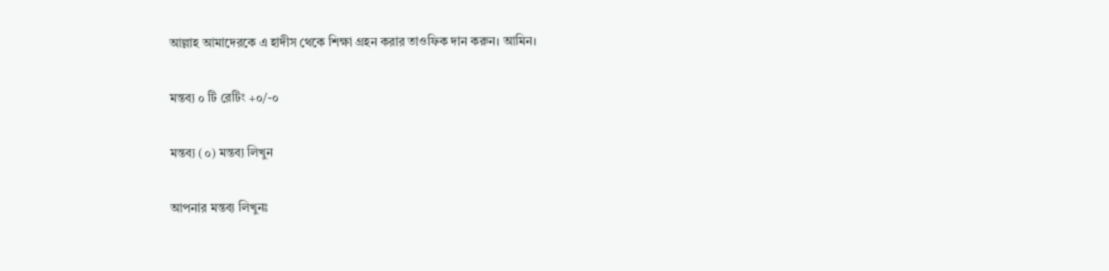আল্লাহ আমাদেরকে এ হাদীস থেকে শিক্ষা গ্রহন করার তাওফিক দান করুন। আমিন।

মন্তব্য ০ টি রেটিং +০/-০

মন্তব্য (০) মন্তব্য লিখুন

আপনার মন্তব্য লিখুনঃ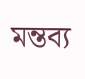মন্তব্য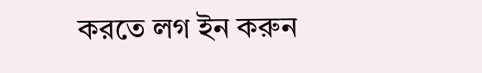করতে লগ ইন করুন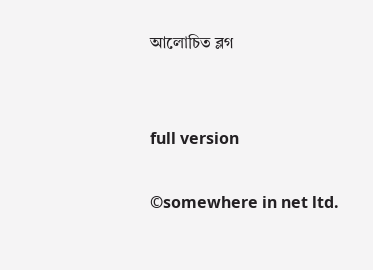আলোচিত ব্লগ


full version

©somewhere in net ltd.